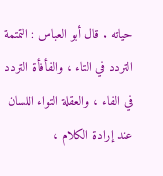حياته . قال أبو العباس : التمتمة التردد في التاء ، والفأفأة التردد في الفاء ، والعقلة التواء اللسان عند إرادة الكلام ،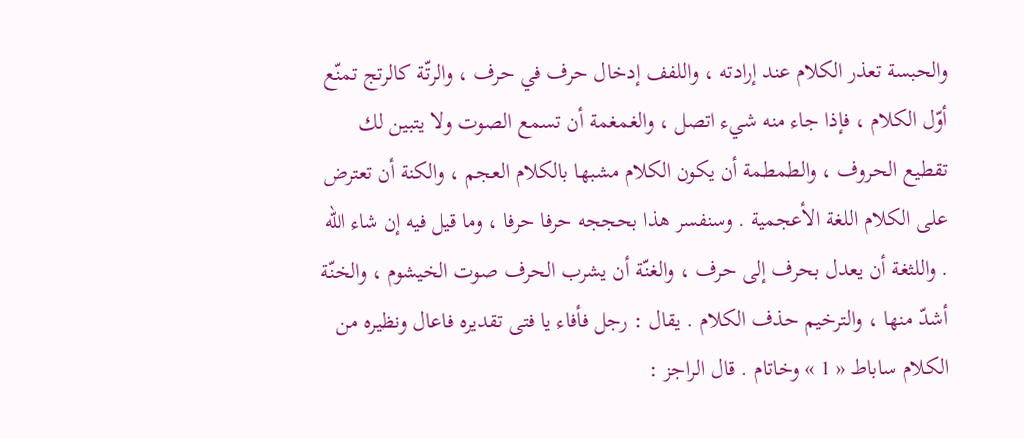والحبسة تعذر الكلام عند إرادته ، واللفف إدخال حرف في حرف ، والرتّة كالرتج تمنّع أوّل الكلام ، فإذا جاء منه شيء اتصل ، والغمغمة أن تسمع الصوت ولا يتبين لك تقطيع الحروف ، والطمطمة أن يكون الكلام مشبها بالكلام العجم ، والكنة أن تعترض على الكلام اللغة الأعجمية . وسنفسر هذا بحججه حرفا حرفا ، وما قيل فيه إن شاء اللّه . واللثغة أن يعدل بحرف إلى حرف ، والغنّة أن يشرب الحرف صوت الخيشوم ، والخنّة أشدّ منها ، والترخيم حذف الكلام . يقال : رجل فأفاء يا فتى تقديره فاعال ونظيره من الكلام ساباط « 1 » وخاتام . قال الراجز :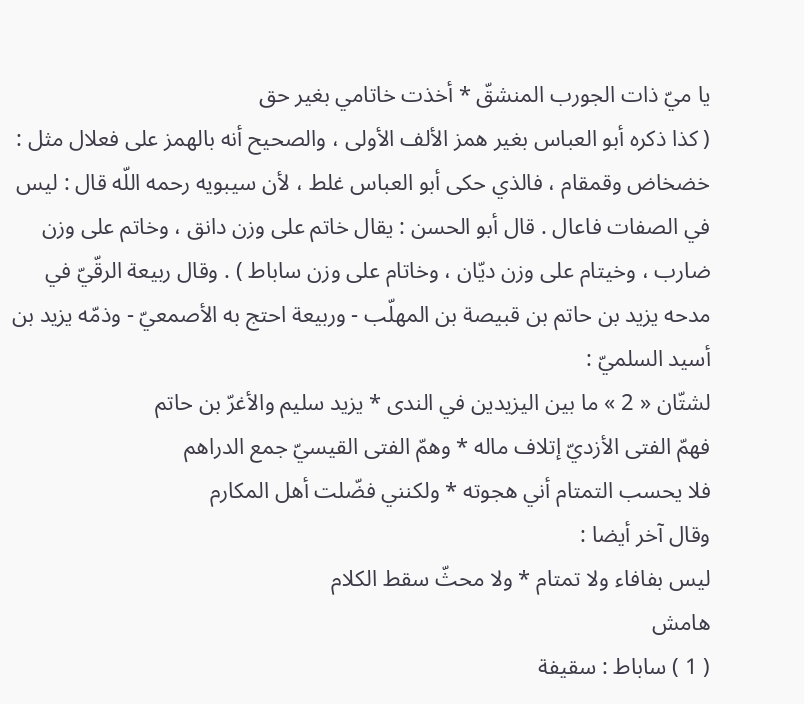يا ميّ ذات الجورب المنشقّ * أخذت خاتامي بغير حق
( كذا ذكره أبو العباس بغير همز الألف الأولى ، والصحيح أنه بالهمز على فعلال مثل : خضخاض وقمقام ، فالذي حكى أبو العباس غلط ، لأن سيبويه رحمه اللّه قال : ليس في الصفات فاعال . قال أبو الحسن : يقال خاتم على وزن دانق ، وخاتم على وزن ضارب ، وخيتام على وزن ديّان ، وخاتام على وزن ساباط ) . وقال ربيعة الرقّيّ في مدحه يزيد بن حاتم بن قبيصة بن المهلّب - وربيعة احتج به الأصمعيّ - وذمّه يزيد بن أسيد السلميّ :
لشتّان « 2 » ما بين اليزيدين في الندى * يزيد سليم والأغرّ بن حاتم
فهمّ الفتى الأزديّ إتلاف ماله * وهمّ الفتى القيسيّ جمع الدراهم
فلا يحسب التمتام أني هجوته * ولكنني فضّلت أهل المكارم
وقال آخر أيضا :
ليس بفافاء ولا تمتام * ولا محثّ سقط الكلام
هامش
( 1 ) ساباط : سقيفة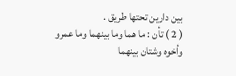بين دارين تحتها طريق .
( 2 ) تأن : ما هما وما بينهما وما عمرو وأخوه وشتان بينهما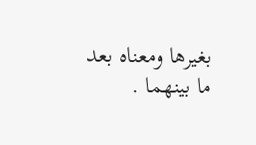بغيرها ومعناه بعد ما بينهما .